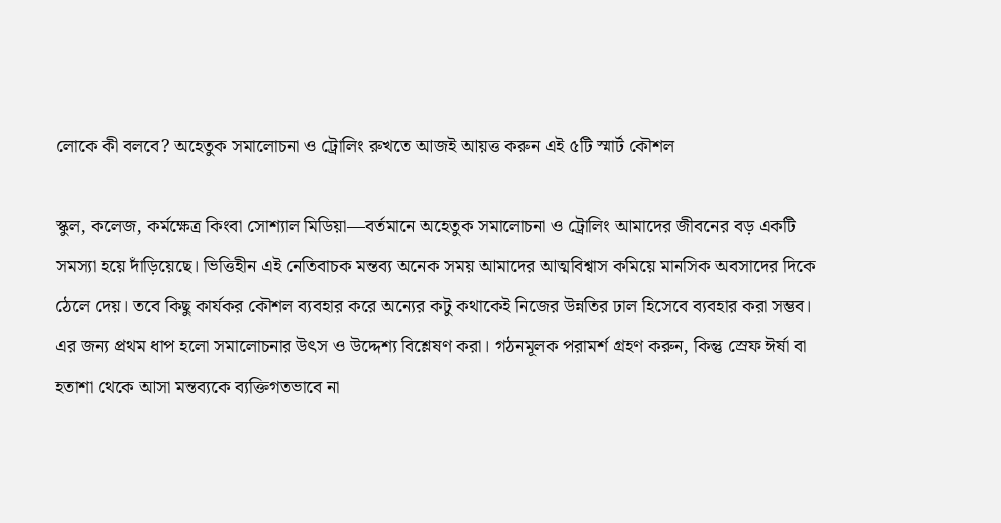লোকে কী বলবে? অহেতুক সমালোচনা ও ট্রোলিং রুখতে আজই আয়ত্ত করুন এই ৫টি স্মার্ট কৌশল

স্কুল, কলেজ, কর্মক্ষেত্র কিংবা সোশ্যাল মিডিয়া—বর্তমানে অহেতুক সমালোচনা ও ট্রোলিং আমাদের জীবনের বড় একটি সমস্যা হয়ে দাঁড়িয়েছে। ভিত্তিহীন এই নেতিবাচক মন্তব্য অনেক সময় আমাদের আত্মবিশ্বাস কমিয়ে মানসিক অবসাদের দিকে ঠেলে দেয়। তবে কিছু কার্যকর কৌশল ব্যবহার করে অন্যের কটু কথাকেই নিজের উন্নতির ঢাল হিসেবে ব্যবহার করা সম্ভব। এর জন্য প্রথম ধাপ হলো সমালোচনার উৎস ও উদ্দেশ্য বিশ্লেষণ করা। গঠনমূলক পরামর্শ গ্রহণ করুন, কিন্তু স্রেফ ঈর্ষা বা হতাশা থেকে আসা মন্তব্যকে ব্যক্তিগতভাবে না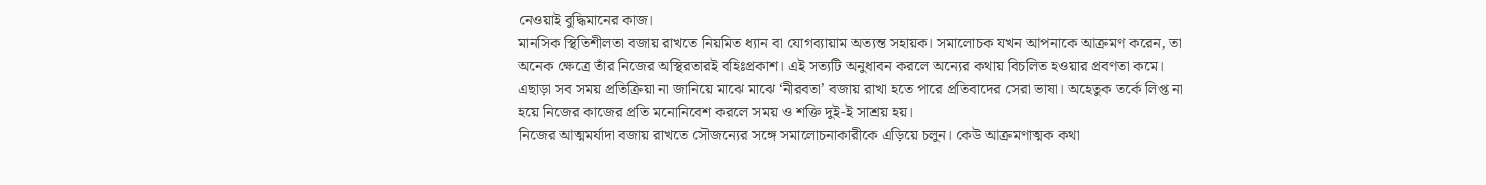নেওয়াই বুদ্ধিমানের কাজ।
মানসিক স্থিতিশীলতা বজায় রাখতে নিয়মিত ধ্যান বা যোগব্যায়াম অত্যন্ত সহায়ক। সমালোচক যখন আপনাকে আক্রমণ করেন, তা অনেক ক্ষেত্রে তাঁর নিজের অস্থিরতারই বহিঃপ্রকাশ। এই সত্যটি অনুধাবন করলে অন্যের কথায় বিচলিত হওয়ার প্রবণতা কমে। এছাড়া সব সময় প্রতিক্রিয়া না জানিয়ে মাঝে মাঝে ‘নীরবতা’ বজায় রাখা হতে পারে প্রতিবাদের সেরা ভাষা। অহেতুক তর্কে লিপ্ত না হয়ে নিজের কাজের প্রতি মনোনিবেশ করলে সময় ও শক্তি দুই-ই সাশ্রয় হয়।
নিজের আত্মমর্যাদা বজায় রাখতে সৌজন্যের সঙ্গে সমালোচনাকারীকে এড়িয়ে চলুন। কেউ আক্রমণাত্মক কথা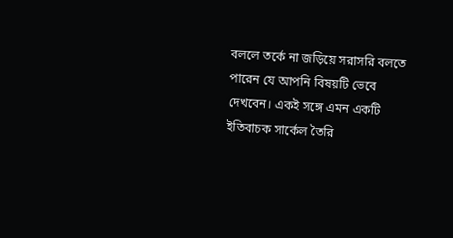বললে তর্কে না জড়িয়ে সরাসরি বলতে পারেন যে আপনি বিষয়টি ভেবে দেখবেন। একই সঙ্গে এমন একটি ইতিবাচক সার্কেল তৈরি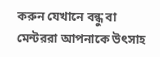করুন যেখানে বন্ধু বা মেন্টররা আপনাকে উৎসাহ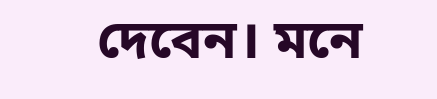দেবেন। মনে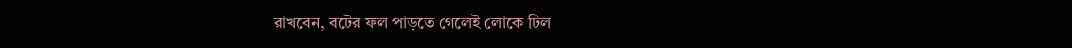রাখবেন, বটের ফল পাড়তে গেলেই লোকে ঢিল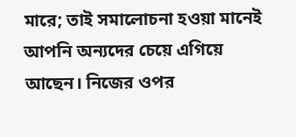মারে; তাই সমালোচনা হওয়া মানেই আপনি অন্যদের চেয়ে এগিয়ে আছেন। নিজের ওপর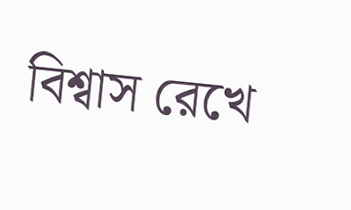বিশ্বাস রেখে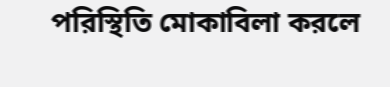পরিস্থিতি মোকাবিলা করলে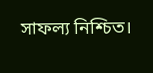সাফল্য নিশ্চিত।